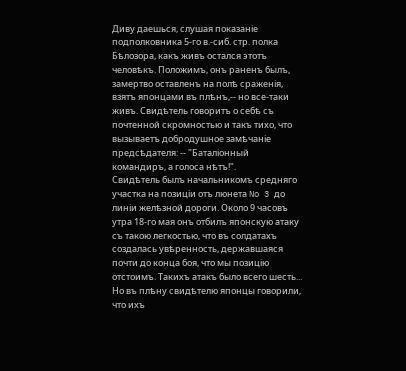Диву даешься, слушая показаніе подполковника 5-го в.-сиб. стр. полка Бѣлозора, какъ живъ остался этотъ человѣкъ. Положимъ, онъ раненъ былъ, замертво оставленъ на полѣ сраженія, взятъ японцами въ плѣнъ,-- но все-таки живъ. Свидѣтель говоритъ о себѣ съ почтенной скромностью и такъ тихо, что вызываетъ добродушное замѣчаніе предсѣдателя: -- "Баталіонный командиръ, а голоса нѣтъ!".
Свидѣтель былъ начальникомъ средняго участка на позиціи отъ люнета No 3 до линіи желѣзной дороги. Около 9 часовъ утра 18-го мая онъ отбилъ японскую атаку съ такою легкостью, что въ солдатахъ создалась увѣренность, державшаяся почти до конца боя, что мы позицію отстоимъ. Такихъ атакъ было всего шесть... Но въ плѣну свидѣтелю японцы говорили, что ихъ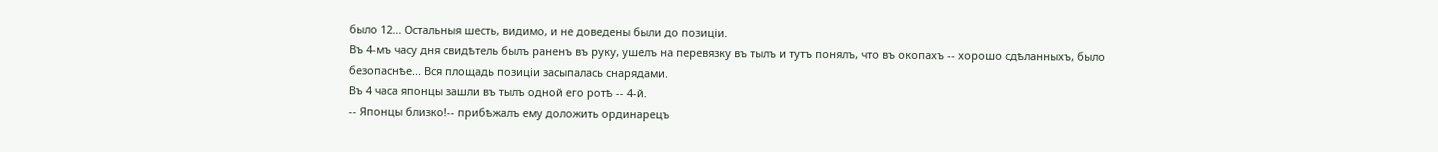было 12... Остальныя шесть, видимо, и не доведены были до позиціи.
Въ 4-мъ часу дня свидѣтель былъ раненъ въ руку, ушелъ на перевязку въ тылъ и тутъ понялъ, что въ окопахъ -- хорошо сдѣланныхъ, было безопаснѣе... Вся площадь позиціи засыпалась снарядами.
Въ 4 часа японцы зашли въ тылъ одной его ротѣ -- 4-й.
-- Японцы близко!-- прибѣжалъ ему доложить ординарецъ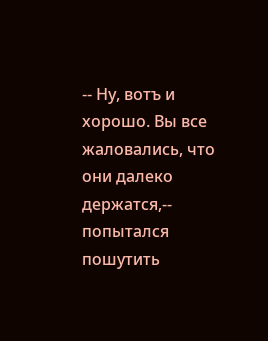-- Ну, вотъ и хорошо. Вы все жаловались, что они далеко держатся,-- попытался пошутить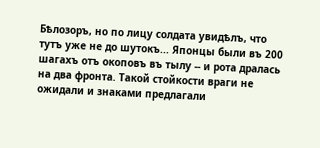Бѣлозоръ, но по лицу солдата увидѣлъ, что тутъ уже не до шутокъ... Японцы были въ 200 шагахъ отъ окоповъ въ тылу -- и рота дралась на два фронта. Такой стойкости враги не ожидали и знаками предлагали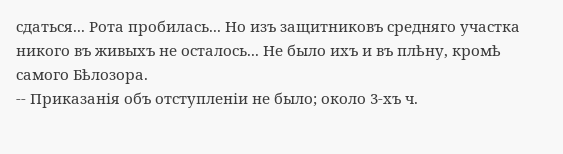сдаться... Рота пробилась... Но изъ защитниковъ средняго участка никого въ живыхъ не осталось... Не было ихъ и въ плѣну, кромѣ самого Бѣлозора.
-- Приказанія объ отступленіи не было; около 3-хъ ч.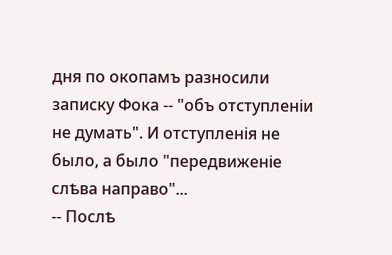дня по окопамъ разносили записку Фока -- "объ отступленіи не думать". И отступленія не было, а было "передвиженіе слѣва направо"...
-- Послѣ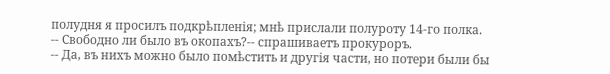полудня я просилъ подкрѣпленія; мнѣ прислали полуроту 14-го полка.
-- Свободно ли было въ окопахъ?-- спрашиваетъ прокуроръ.
-- Да, въ нихъ можно было помѣстить и другія части, но потери были бы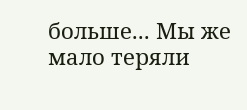больше... Мы же мало теряли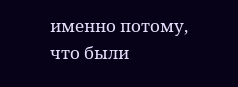именно потому, что были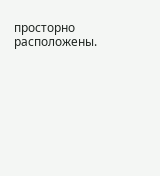просторно расположены.